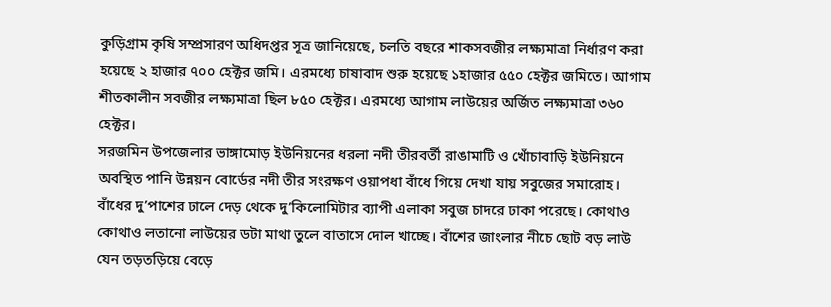কুড়িগ্রাম কৃষি সম্প্রসারণ অধিদপ্তর সূত্র জানিয়েছে, চলতি বছরে শাকসবজীর লক্ষ্যমাত্রা নির্ধারণ করা হয়েছে ২ হাজার ৭০০ হেক্টর জমি। এরমধ্যে চাষাবাদ শুরু হয়েছে ১হাজার ৫৫০ হেক্টর জমিতে। আগাম শীতকালীন সবজীর লক্ষ্যমাত্রা ছিল ৮৫০ হেক্টর। এরমধ্যে আগাম লাউয়ের অর্জিত লক্ষ্যমাত্রা ৩৬০ হেক্টর।
সরজমিন উপজেলার ভাঙ্গামোড় ইউনিয়নের ধরলা নদী তীরবর্তী রাঙামাটি ও খোঁচাবাড়ি ইউনিয়নে অবস্থিত পানি উন্নয়ন বোর্ডের নদী তীর সংরক্ষণ ওয়াপধা বাঁধে গিয়ে দেখা যায় সবুজের সমারোহ। বাঁধের দু’পাশের ঢালে দেড় থেকে দু’কিলোমিটার ব্যাপী এলাকা সবুজ চাদরে ঢাকা পরেছে। কোথাও কোথাও লতানো লাউয়ের ডটা মাথা তুলে বাতাসে দোল খাচ্ছে। বাঁশের জাংলার নীচে ছোট বড় লাউ যেন তড়তড়িয়ে বেড়ে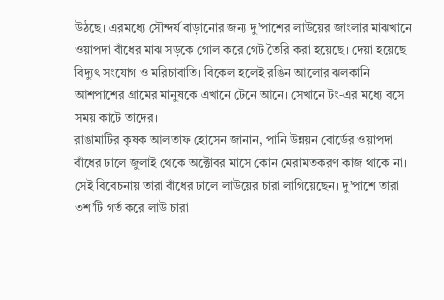উঠছে। এরমধ্যে সৌন্দর্য বাড়ানোর জন্য দু’পাশের লাউয়ের জাংলার মাঝখানে ওয়াপদা বাঁধের মাঝ সড়কে গোল করে গেট তৈরি করা হয়েছে। দেয়া হয়েছে বিদ্যুৎ সংযোগ ও মরিচাবাতি। বিকেল হলেই রঙিন আলোর ঝলকানি আশপাশের গ্রামের মানুষকে এখানে টেনে আনে। সেখানে টং-এর মধ্যে বসে সময় কাটে তাদের।
রাঙামাটির কৃষক আলতাফ হোসেন জানান, পানি উন্নয়ন বোর্ডের ওয়াপদা বাঁধের ঢালে জুলাই থেকে অক্টোবর মাসে কোন মেরামতকরণ কাজ থাকে না। সেই বিবেচনায় তারা বাঁধের ঢালে লাউয়ের চারা লাগিয়েছেন। দু’পাশে তারা ৩শ’টি গর্ত করে লাউ চারা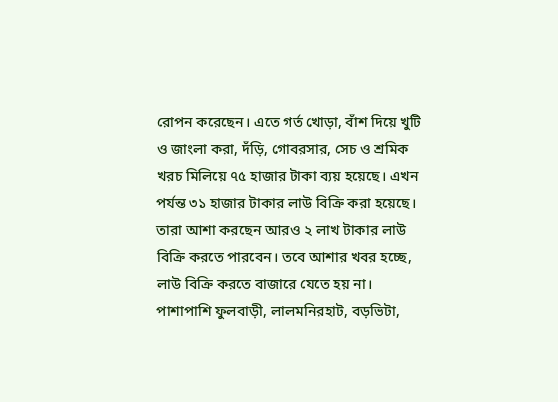রোপন করেছেন। এতে গর্ত খোড়া, বাঁশ দিয়ে খুটি ও জাংলা করা, দঁড়ি, গোবরসার, সেচ ও শ্রমিক খরচ মিলিয়ে ৭৫ হাজার টাকা ব্যয় হয়েছে। এখন পর্যন্ত ৩১ হাজার টাকার লাউ বিক্রি করা হয়েছে। তারা আশা করছেন আরও ২ লাখ টাকার লাউ বিক্রি করতে পারবেন। তবে আশার খবর হচ্ছে, লাউ বিক্রি করতে বাজারে যেতে হয় না। পাশাপাশি ফুলবাড়ী, লালমনিরহাট, বড়ভিটা,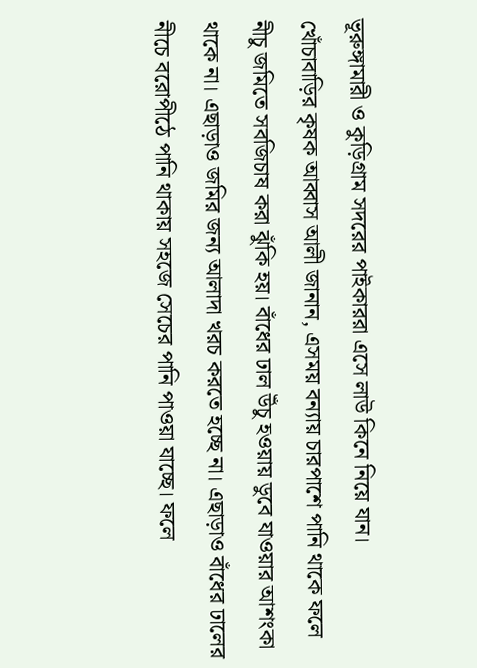ভূরুঙ্গামারী ও কুড়িগ্রাম সদরের পাইকাররা এসে লাউ কিনে নিয়ে যান।
খোঁচাবাড়ির কৃষক আব্বাস আলী জানান, এসময় বন্যায় চারপাশে পানি থাকে ফলে নীচু জমিতে সবজিচাষ করা ঝুঁকি হয়। বাঁধের ঢাল উঁচু হওয়ায় ডুবে যাওয়ার আশংকা থাকে না। এছাড়াও জমির জন্য আলাদা খরচ করতে হচ্ছে না। এছাড়াও বাঁধের ঢালের নীচে বরোপীঠে পানি থাকায় সহজে সেচের পানি পাওয়া যাচ্ছে। ফলে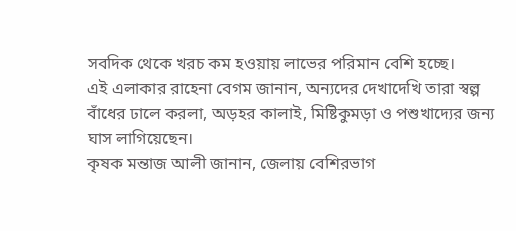সবদিক থেকে খরচ কম হওয়ায় লাভের পরিমান বেশি হচ্ছে।
এই এলাকার রাহেনা বেগম জানান, অন্যদের দেখাদেখি তারা স্বল্প বাঁধের ঢালে করলা, অড়হর কালাই, মিষ্টিকুমড়া ও পশুখাদ্যের জন্য ঘাস লাগিয়েছেন।
কৃষক মন্তাজ আলী জানান, জেলায় বেশিরভাগ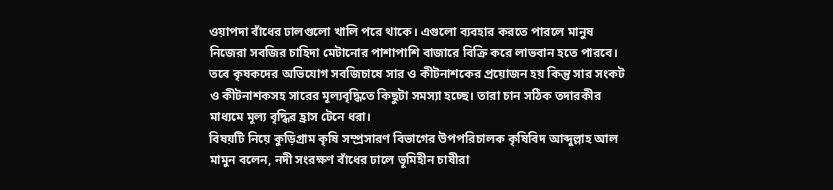ওয়াপদা বাঁধের ঢালগুলো খালি পরে থাকে। এগুলো ব্যবহার করতে পারলে মানুষ নিজেরা সবজির চাহিদা মেটানোর পাশাপাশি বাজারে বিক্রি করে লাভবান হতে পারবে।
তবে কৃষকদের অভিযোগ সবজিচাষে সার ও কীটনাশকের প্রয়োজন হয় কিন্তু সার সংকট ও কীটনাশকসহ সারের মূল্যবৃদ্ধিতে কিছুটা সমস্যা হচ্ছে। তারা চান সঠিক তদারকীর মাধ্যমে মূল্য বৃদ্ধির হ্রাস টেনে ধরা।
বিষয়টি নিয়ে কুড়িগ্রাম কৃষি সম্প্রসারণ বিভাগের উপপরিচালক কৃষিবিদ আব্দুল্লাহ আল মামুন বলেন, নদী সংরক্ষণ বাঁধের ঢালে ভূমিহীন চাষীরা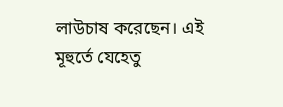লাউচাষ করেছেন। এই মূহুর্তে যেহেতু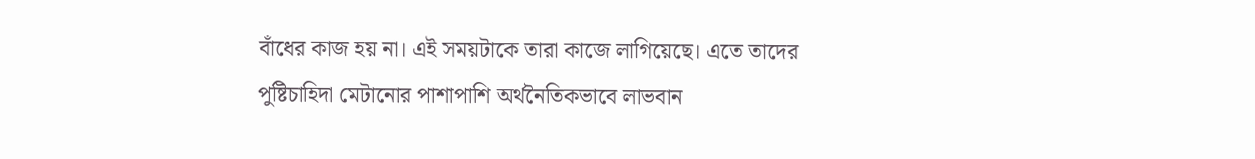বাঁধের কাজ হয় না। এই সময়টাকে তারা কাজে লাগিয়েছে। এতে তাদের পুষ্টিচাহিদা মেটানোর পাশাপাশি অর্থনৈতিকভাবে লাভবান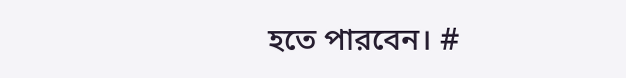হতে পারবেন। #